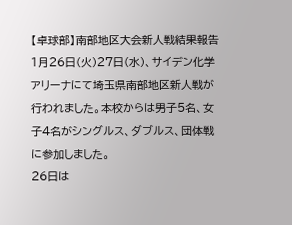【卓球部】南部地区大会新人戦結果報告
1月26日(火)27日(水)、サイデン化学アリーナにて埼玉県南部地区新人戦が行われました。本校からは男子5名、女子4名がシングルス、ダブルス、団体戦に参加しました。
26日は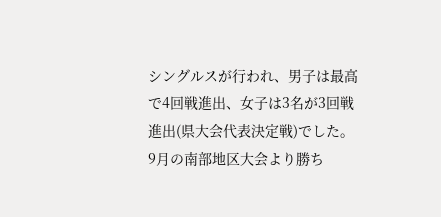シングルスが行われ、男子は最高で4回戦進出、女子は3名が3回戦進出(県大会代表決定戦)でした。9月の南部地区大会より勝ち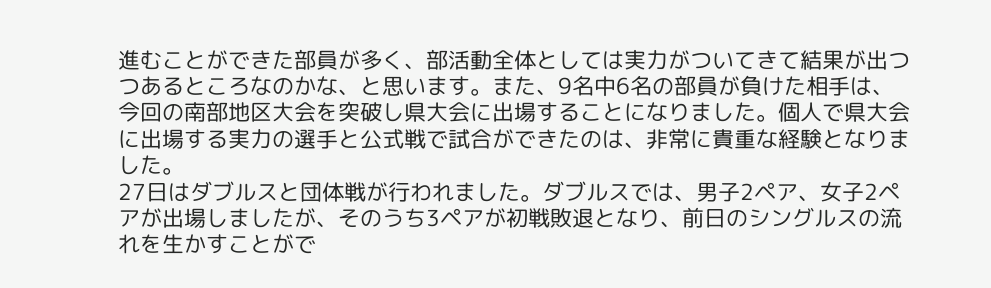進むことができた部員が多く、部活動全体としては実力がついてきて結果が出つつあるところなのかな、と思います。また、9名中6名の部員が負けた相手は、今回の南部地区大会を突破し県大会に出場することになりました。個人で県大会に出場する実力の選手と公式戦で試合ができたのは、非常に貴重な経験となりました。
27日はダブルスと団体戦が行われました。ダブルスでは、男子2ペア、女子2ペアが出場しましたが、そのうち3ペアが初戦敗退となり、前日のシングルスの流れを生かすことがで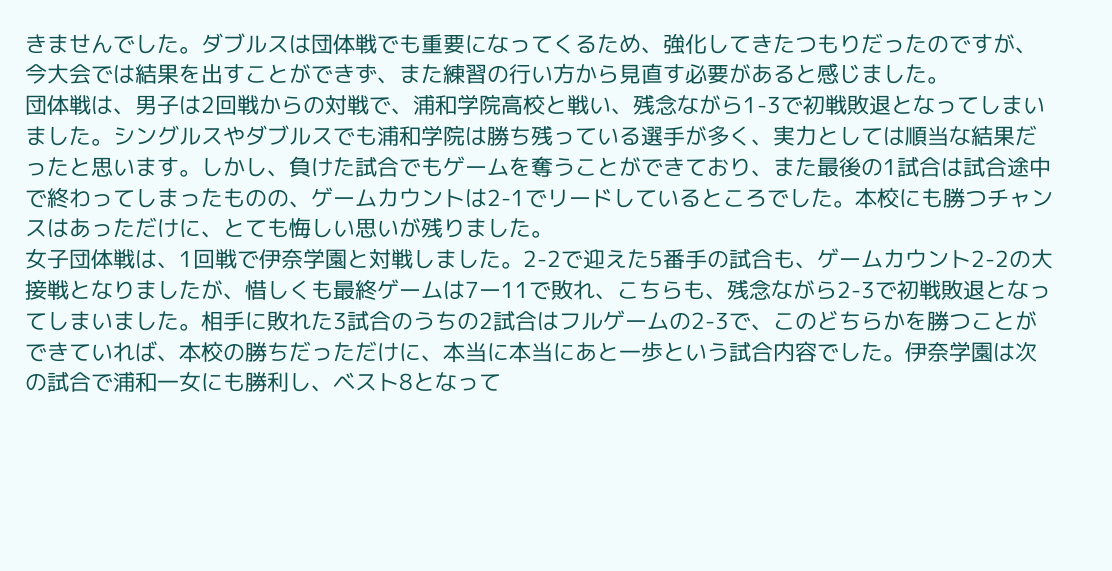きませんでした。ダブルスは団体戦でも重要になってくるため、強化してきたつもりだったのですが、今大会では結果を出すことができず、また練習の行い方から見直す必要があると感じました。
団体戦は、男子は2回戦からの対戦で、浦和学院高校と戦い、残念ながら1-3で初戦敗退となってしまいました。シングルスやダブルスでも浦和学院は勝ち残っている選手が多く、実力としては順当な結果だったと思います。しかし、負けた試合でもゲームを奪うことができており、また最後の1試合は試合途中で終わってしまったものの、ゲームカウントは2-1でリードしているところでした。本校にも勝つチャンスはあっただけに、とても悔しい思いが残りました。
女子団体戦は、1回戦で伊奈学園と対戦しました。2-2で迎えた5番手の試合も、ゲームカウント2-2の大接戦となりましたが、惜しくも最終ゲームは7ー11で敗れ、こちらも、残念ながら2-3で初戦敗退となってしまいました。相手に敗れた3試合のうちの2試合はフルゲームの2-3で、このどちらかを勝つことができていれば、本校の勝ちだっただけに、本当に本当にあと一歩という試合内容でした。伊奈学園は次の試合で浦和一女にも勝利し、ベスト8となって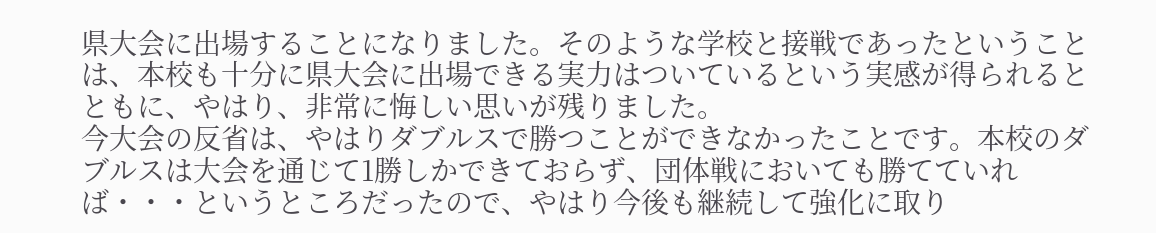県大会に出場することになりました。そのような学校と接戦であったということは、本校も十分に県大会に出場できる実力はついているという実感が得られるとともに、やはり、非常に悔しい思いが残りました。
今大会の反省は、やはりダブルスで勝つことができなかったことです。本校のダブルスは大会を通じて1勝しかできておらず、団体戦においても勝てていれば・・・というところだったので、やはり今後も継続して強化に取り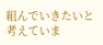組んでいきたいと考えていま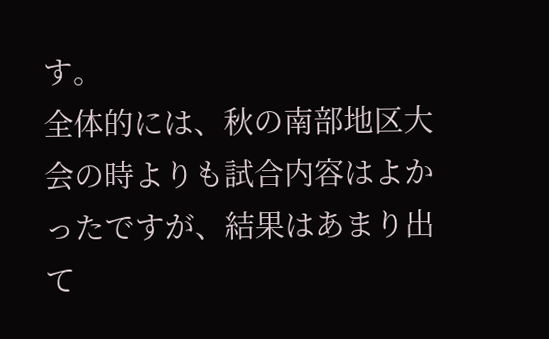す。
全体的には、秋の南部地区大会の時よりも試合内容はよかったですが、結果はあまり出て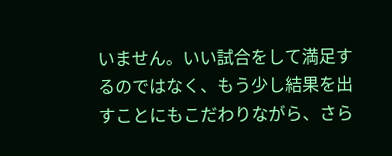いません。いい試合をして満足するのではなく、もう少し結果を出すことにもこだわりながら、さら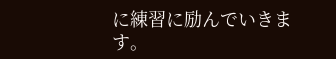に練習に励んでいきます。